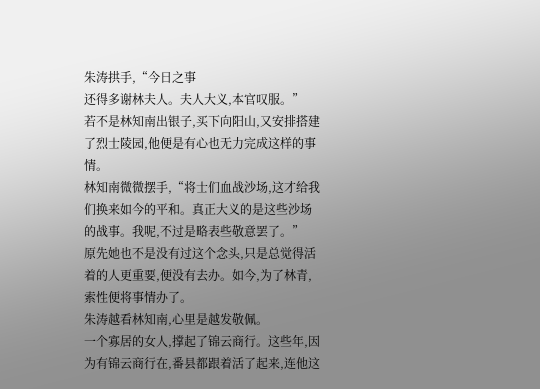朱涛拱手,“今日之事
还得多谢林夫人。夫人大义,本官叹服。”
若不是林知南出银子,买下向阳山,又安排搭建了烈士陵园,他便是有心也无力完成这样的事情。
林知南微微摆手,“将士们血战沙场,这才给我们换来如今的平和。真正大义的是这些沙场的战事。我呢,不过是略表些敬意罢了。”
原先她也不是没有过这个念头,只是总觉得活着的人更重要,便没有去办。如今,为了林青,索性便将事情办了。
朱涛越看林知南,心里是越发敬佩。
一个寡居的女人,撑起了锦云商行。这些年,因为有锦云商行在,番县都跟着活了起来,连他这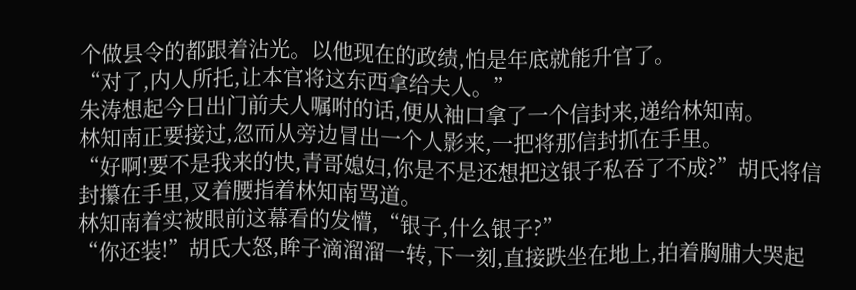个做县令的都跟着沾光。以他现在的政绩,怕是年底就能升官了。
“对了,内人所托,让本官将这东西拿给夫人。”
朱涛想起今日出门前夫人嘱咐的话,便从袖口拿了一个信封来,递给林知南。
林知南正要接过,忽而从旁边冒出一个人影来,一把将那信封抓在手里。
“好啊!要不是我来的快,青哥媳妇,你是不是还想把这银子私吞了不成?”胡氏将信封攥在手里,叉着腰指着林知南骂道。
林知南着实被眼前这幕看的发懵,“银子,什么银子?”
“你还装!”胡氏大怒,眸子滴溜溜一转,下一刻,直接跌坐在地上,拍着胸脯大哭起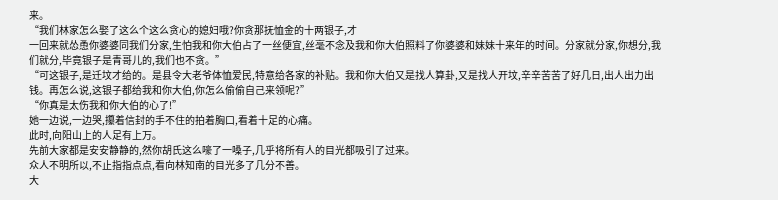来。
“我们林家怎么娶了这么个这么贪心的媳妇哦?你贪那抚恤金的十两银子,才
一回来就怂恿你婆婆同我们分家,生怕我和你大伯占了一丝便宜,丝毫不念及我和你大伯照料了你婆婆和妹妹十来年的时间。分家就分家,你想分,我们就分,毕竟银子是青哥儿的,我们也不贪。”
“可这银子,是迁坟才给的。是县令大老爷体恤爱民,特意给各家的补贴。我和你大伯又是找人算卦,又是找人开坟,辛辛苦苦了好几日,出人出力出钱。再怎么说,这银子都给我和你大伯,你怎么偷偷自己来领呢?”
“你真是太伤我和你大伯的心了!”
她一边说,一边哭,攥着信封的手不住的拍着胸口,看着十足的心痛。
此时,向阳山上的人足有上万。
先前大家都是安安静静的,然你胡氏这么嚎了一嗓子,几乎将所有人的目光都吸引了过来。
众人不明所以,不止指指点点,看向林知南的目光多了几分不善。
大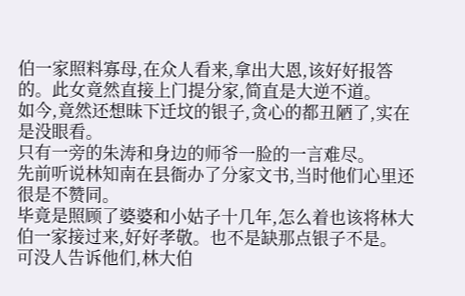伯一家照料寡母,在众人看来,拿出大恩,该好好报答的。此女竟然直接上门提分家,简直是大逆不道。
如今,竟然还想昧下迁坟的银子,贪心的都丑陋了,实在是没眼看。
只有一旁的朱涛和身边的师爷一脸的一言难尽。
先前听说林知南在县衙办了分家文书,当时他们心里还很是不赞同。
毕竟是照顾了婆婆和小姑子十几年,怎么着也该将林大伯一家接过来,好好孝敬。也不是缺那点银子不是。
可没人告诉他们,林大伯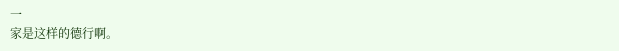一
家是这样的德行啊。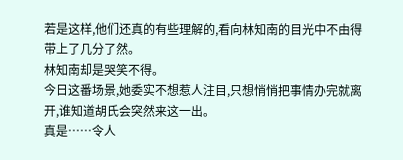若是这样,他们还真的有些理解的,看向林知南的目光中不由得带上了几分了然。
林知南却是哭笑不得。
今日这番场景,她委实不想惹人注目,只想悄悄把事情办完就离开,谁知道胡氏会突然来这一出。
真是……令人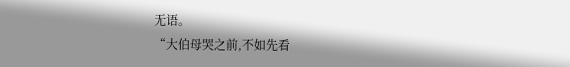无语。
“大伯母哭之前,不如先看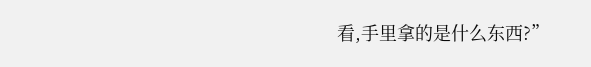看,手里拿的是什么东西?”